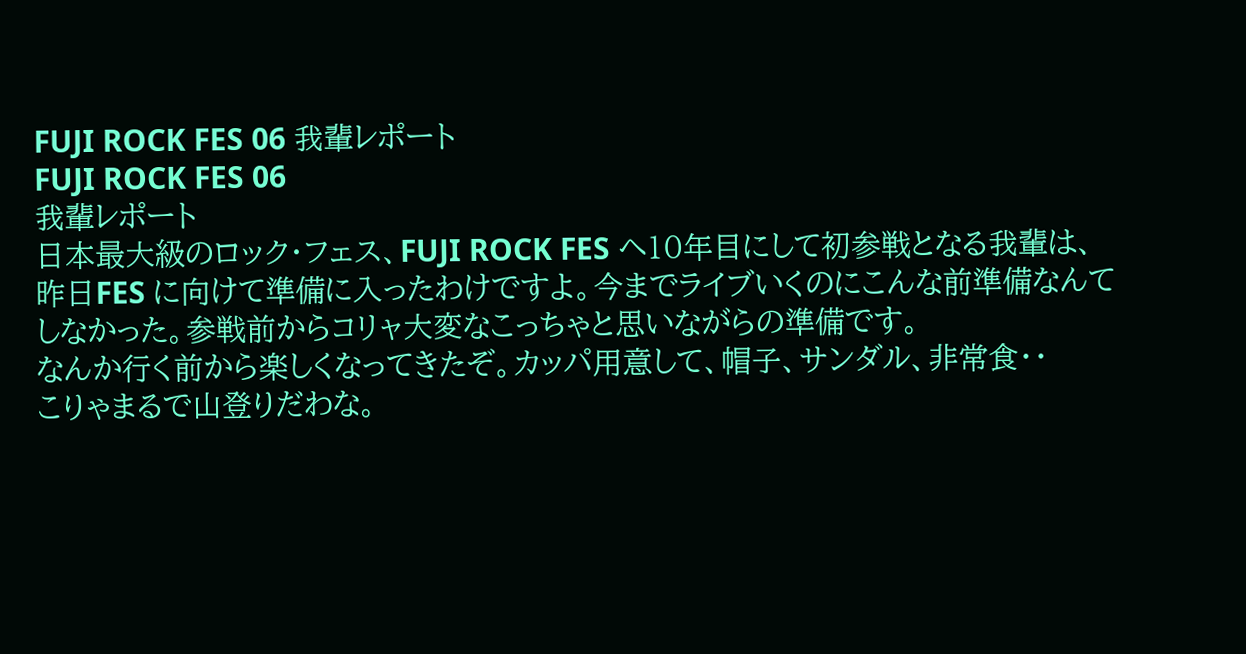FUJI ROCK FES 06 我輩レポート
FUJI ROCK FES 06
我輩レポート
日本最大級のロック・フェス、FUJI ROCK FES ヘ10年目にして初参戦となる我輩は、
昨日FES に向けて準備に入ったわけですよ。今までライブいくのにこんな前準備なんて
しなかった。参戦前からコリャ大変なこっちゃと思いながらの準備です。
なんか行く前から楽しくなってきたぞ。カッパ用意して、帽子、サンダル、非常食・・
こりゃまるで山登りだわな。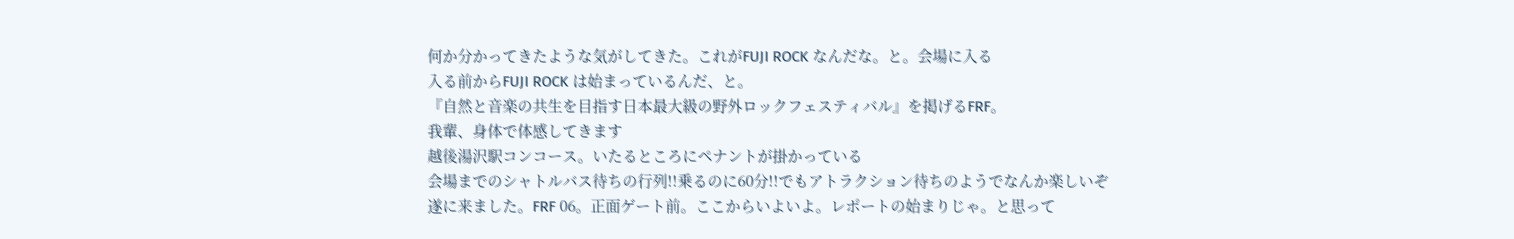何か分かってきたような気がしてきた。これがFUJI ROCK なんだな。と。会場に入る
入る前からFUJI ROCK は始まっているんだ、と。
『自然と音楽の共生を目指す日本最大級の野外ロックフェスティバル』を掲げるFRF。
我輩、身体で体感してきます
越後湯沢駅コンコース。いたるところにペナントが掛かっている
会場までのシャトルバス待ちの行列!!乗るのに60分!!でもアトラクション待ちのようでなんか楽しいぞ
遂に来ました。FRF 06。正面ゲート前。ここからいよいよ。レポートの始まりじゃ。と思って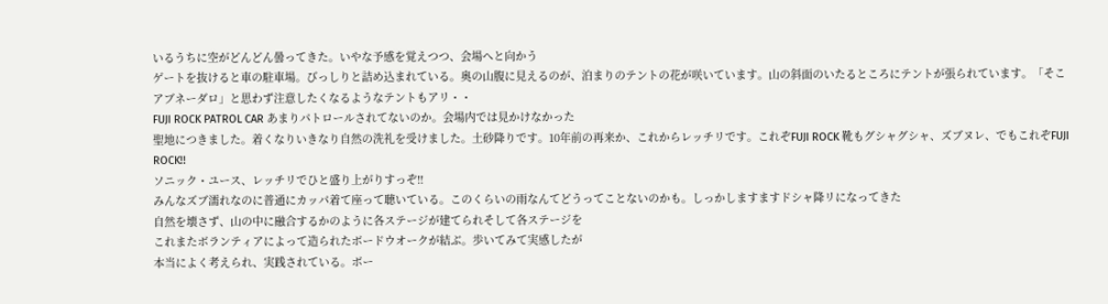いるうちに空がどんどん曇ってきた。いやな予感を覚えつつ、会場へと向かう
ゲートを抜けると車の駐車場。びっしりと詰め込まれている。奥の山腹に見えるのが、泊まりのテントの花が咲いています。山の斜面のいたるところにテントが張られています。「そこアブネーダロ」と思わず注意したくなるようなテントもアリ・・
FUJI ROCK PATROL CAR あまりパトロールされてないのか。会場内では見かけなかった
聖地につきました。着くなりいきなり自然の洗礼を受けました。土砂降りです。10年前の再来か、これからレッチリです。これぞFUJI ROCK 靴もグシャグシャ、ズブヌレ、でもこれぞFUJI ROCK!!
ソニック・ユース、レッチリでひと盛り上がりすっぞ!!
みんなズブ濡れなのに普通にカッパ着て座って聴いている。このくらいの雨なんてどうってことないのかも。しっかしますますドシャ降リになってきた
自然を壊さず、山の中に融合するかのように各ステージが建てられそして各ステージを
これまたボランティアによって造られたボードウオークが結ぶ。歩いてみて実感したが
本当によく考えられ、実践されている。ボー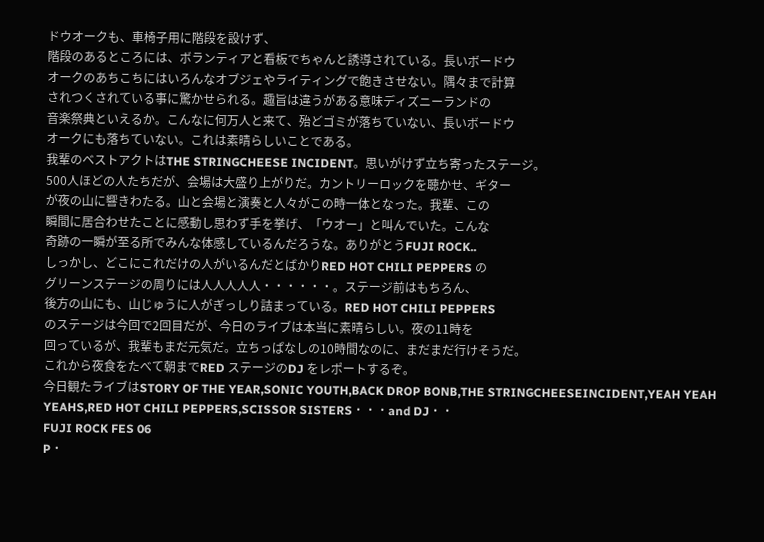ドウオークも、車椅子用に階段を設けず、
階段のあるところには、ボランティアと看板でちゃんと誘導されている。長いボードウ
オークのあちこちにはいろんなオブジェやライティングで飽きさせない。隅々まで計算
されつくされている事に驚かせられる。趣旨は違うがある意味ディズニーランドの
音楽祭典といえるか。こんなに何万人と来て、殆どゴミが落ちていない、長いボードウ
オークにも落ちていない。これは素晴らしいことである。
我輩のベストアクトはTHE STRINGCHEESE INCIDENT。思いがけず立ち寄ったステージ。
500人ほどの人たちだが、会場は大盛り上がりだ。カントリーロックを聴かせ、ギター
が夜の山に響きわたる。山と会場と演奏と人々がこの時一体となった。我輩、この
瞬間に居合わせたことに感動し思わず手を挙げ、「ウオー」と叫んでいた。こんな
奇跡の一瞬が至る所でみんな体感しているんだろうな。ありがとうFUJI ROCK..
しっかし、どこにこれだけの人がいるんだとばかりRED HOT CHILI PEPPERS の
グリーンステージの周りには人人人人人・・・・・・。ステージ前はもちろん、
後方の山にも、山じゅうに人がぎっしり詰まっている。RED HOT CHILI PEPPERS
のステージは今回で2回目だが、今日のライブは本当に素晴らしい。夜の11時を
回っているが、我輩もまだ元気だ。立ちっぱなしの10時間なのに、まだまだ行けそうだ。
これから夜食をたべて朝までRED ステージのDJ をレポートするぞ。
今日観たライブはSTORY OF THE YEAR,SONIC YOUTH,BACK DROP BONB,THE STRINGCHEESEINCIDENT,YEAH YEAH YEAHS,RED HOT CHILI PEPPERS,SCISSOR SISTERS・・・and DJ・・
FUJI ROCK FES 06
P・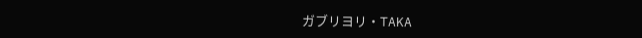ガブリヨリ・TAKA